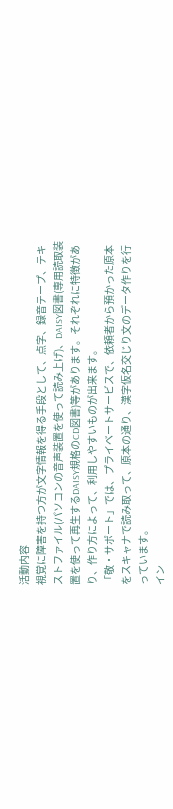活動内容
視覚に障害を持つ方が文字情報を得る手段として、点字、録音テープ、テキストファイル(パソコンの音声装置を使って読み上げ)、DAISY図書(専用読取装置を使って再生するDAISY規格のCD図書)等があります。それぞれに特徴があり、作り方によって、利用しやすいものが出来ます。
「敬・サポート」では、プライベートサービスで、依頼者から預かった原本をスキャナで読み取って、原本の通り、漢字仮名交じり文のデータ作りを行っています。
イン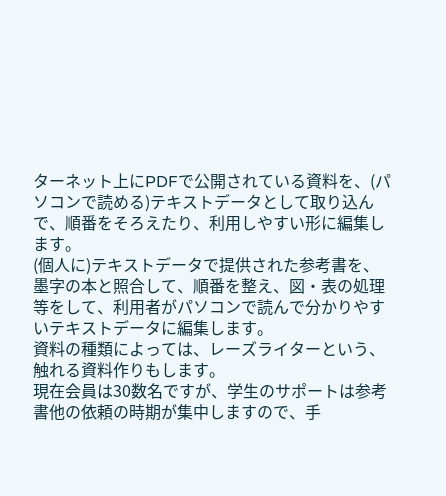ターネット上にPDFで公開されている資料を、(パソコンで読める)テキストデータとして取り込んで、順番をそろえたり、利用しやすい形に編集します。
(個人に)テキストデータで提供された参考書を、墨字の本と照合して、順番を整え、図・表の処理等をして、利用者がパソコンで読んで分かりやすいテキストデータに編集します。
資料の種類によっては、レーズライターという、触れる資料作りもします。
現在会員は30数名ですが、学生のサポートは参考書他の依頼の時期が集中しますので、手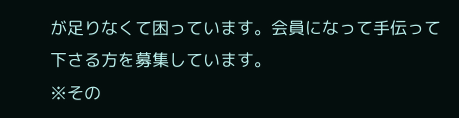が足りなくて困っています。会員になって手伝って下さる方を募集しています。
※その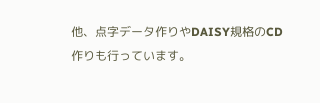他、点字データ作りやDAISY規格のCD作りも行っています。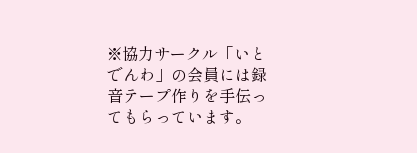※協力サークル「いとでんわ」の会員には録音テープ作りを手伝ってもらっています。